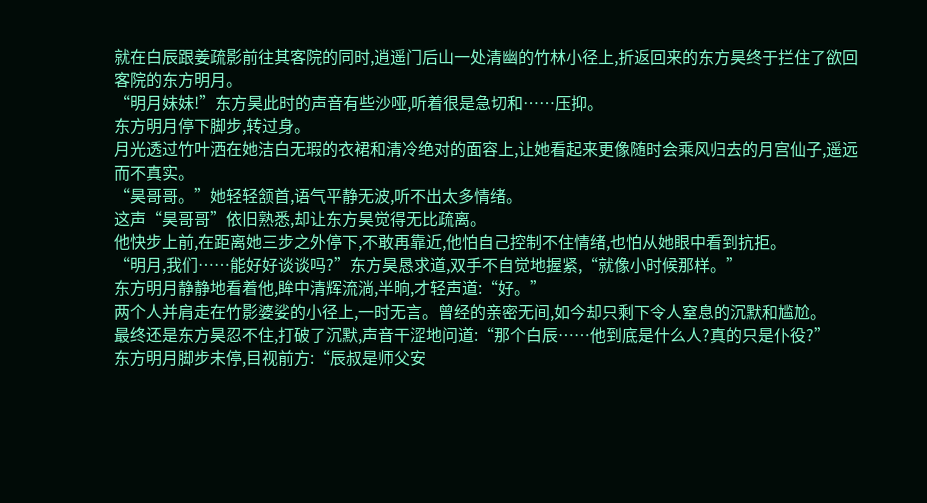就在白辰跟姜疏影前往其客院的同时,逍遥门后山一处清幽的竹林小径上,折返回来的东方昊终于拦住了欲回客院的东方明月。
“明月妹妹!”东方昊此时的声音有些沙哑,听着很是急切和……压抑。
东方明月停下脚步,转过身。
月光透过竹叶洒在她洁白无瑕的衣裙和清冷绝对的面容上,让她看起来更像随时会乘风归去的月宫仙子,遥远而不真实。
“昊哥哥。”她轻轻颔首,语气平静无波,听不出太多情绪。
这声“昊哥哥”依旧熟悉,却让东方昊觉得无比疏离。
他快步上前,在距离她三步之外停下,不敢再靠近,他怕自己控制不住情绪,也怕从她眼中看到抗拒。
“明月,我们……能好好谈谈吗?”东方昊恳求道,双手不自觉地握紧,“就像小时候那样。”
东方明月静静地看着他,眸中清辉流淌,半晌,才轻声道:“好。”
两个人并肩走在竹影婆娑的小径上,一时无言。曾经的亲密无间,如今却只剩下令人窒息的沉默和尴尬。
最终还是东方昊忍不住,打破了沉默,声音干涩地问道:“那个白辰……他到底是什么人?真的只是仆役?”
东方明月脚步未停,目视前方:“辰叔是师父安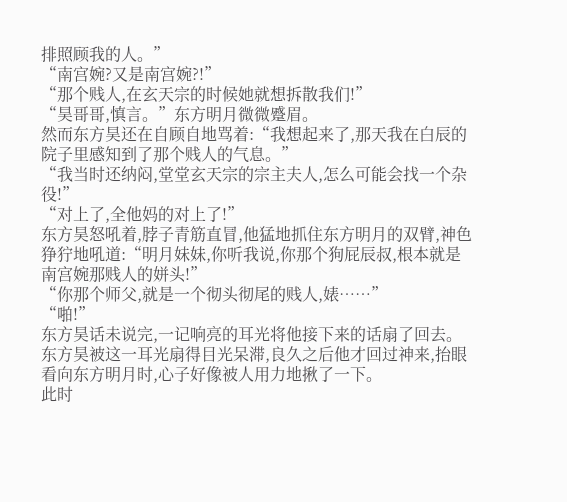排照顾我的人。”
“南宫婉?又是南宫婉?!”
“那个贱人,在玄天宗的时候她就想拆散我们!”
“昊哥哥,慎言。”东方明月微微蹙眉。
然而东方昊还在自顾自地骂着:“我想起来了,那天我在白辰的院子里感知到了那个贱人的气息。”
“我当时还纳闷,堂堂玄天宗的宗主夫人,怎么可能会找一个杂役!”
“对上了,全他妈的对上了!”
东方昊怒吼着,脖子青筋直冒,他猛地抓住东方明月的双臂,神色狰狞地吼道:“明月妹妹,你听我说,你那个狗屁辰叔,根本就是南宫婉那贱人的姘头!”
“你那个师父,就是一个彻头彻尾的贱人,婊……”
“啪!”
东方昊话未说完,一记响亮的耳光将他接下来的话扇了回去。
东方昊被这一耳光扇得目光呆滞,良久之后他才回过神来,抬眼看向东方明月时,心子好像被人用力地揪了一下。
此时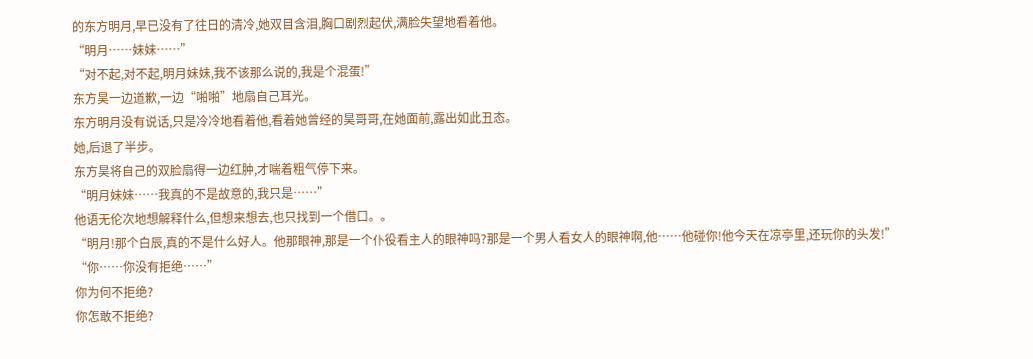的东方明月,早已没有了往日的清冷,她双目含泪,胸口剧烈起伏,满脸失望地看着他。
“明月……妹妹……”
“对不起,对不起,明月妹妹,我不该那么说的,我是个混蛋!”
东方昊一边道歉,一边“啪啪”地扇自己耳光。
东方明月没有说话,只是冷冷地看着他,看着她曾经的昊哥哥,在她面前,露出如此丑态。
她,后退了半步。
东方昊将自己的双脸扇得一边红肿,才喘着粗气停下来。
“明月妹妹……我真的不是故意的,我只是……”
他语无伦次地想解释什么,但想来想去,也只找到一个借口。。
“明月!那个白辰,真的不是什么好人。他那眼神,那是一个仆役看主人的眼神吗?那是一个男人看女人的眼神啊,他……他碰你!他今天在凉亭里,还玩你的头发!”
“你……你没有拒绝……”
你为何不拒绝?
你怎敢不拒绝?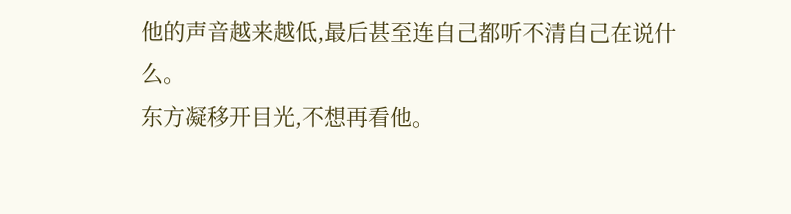他的声音越来越低,最后甚至连自己都听不清自己在说什么。
东方凝移开目光,不想再看他。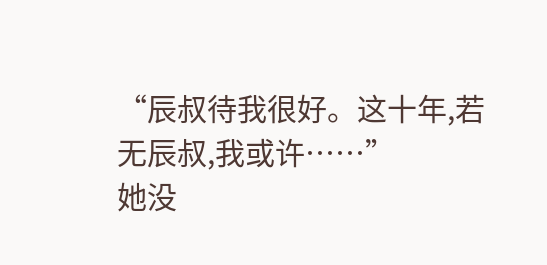“辰叔待我很好。这十年,若无辰叔,我或许……”
她没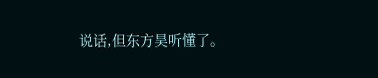说话,但东方昊听懂了。